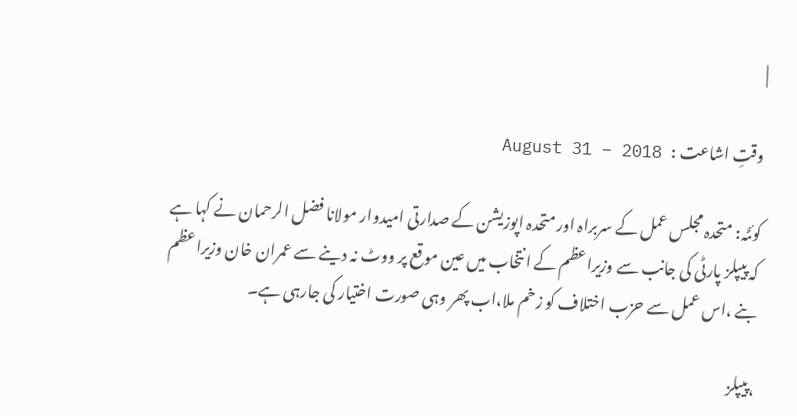|

وقتِ اشاعت :   August 31 – 2018

کوئٹہ: متحدہ مجلس عمل کے سربراہ اور متحدہ اپوزیشن کے صدارتی امیدوار مولانا فضل الرحمان نے کہا ہے کہ پیپلز پارٹی کی جانب سے وزیراعظم کے انتخاب میں عین موقع پر ووٹ نہ دینے سے عمران خان وزیراعظم بنے ،اس عمل سے حزب اختلاف کو زخم ملا،اب پھر وہی صورت اختیار کی جارہی ہے۔

،پیپلز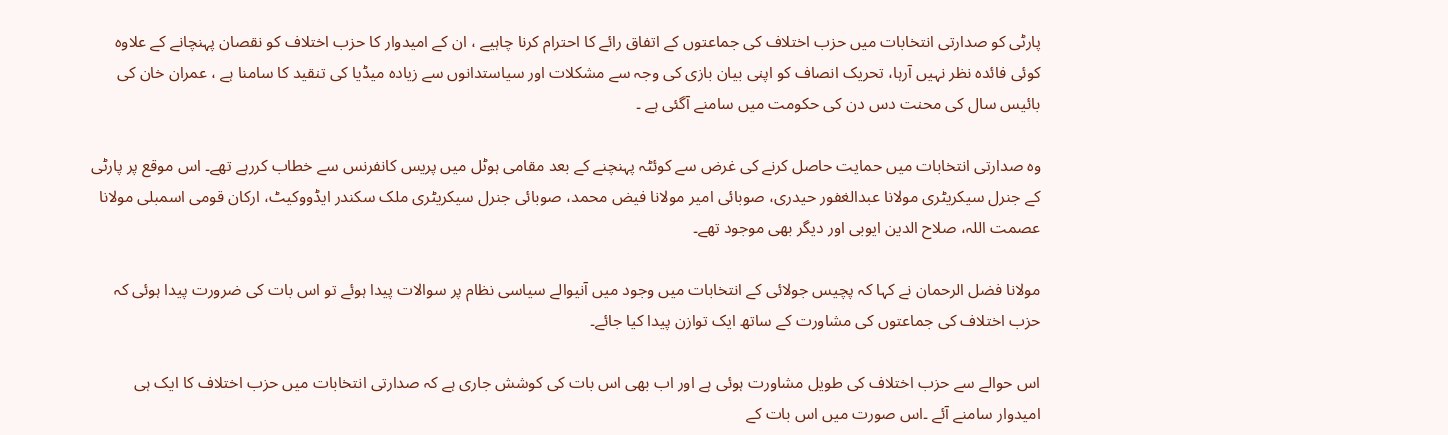پارٹی کو صدارتی انتخابات میں حزب اختلاف کی جماعتوں کے اتفاق رائے کا احترام کرنا چاہیے ، ان کے امیدوار کا حزب اختلاف کو نقصان پہنچانے کے علاوہ کوئی فائدہ نظر نہیں آرہا، تحریک انصاف کو اپنی بیان بازی کی وجہ سے مشکلات اور سیاستدانوں سے زیادہ میڈیا کی تنقید کا سامنا ہے ، عمران خان کی بائیس سال کی محنت دس دن کی حکومت میں سامنے آگئی ہے ۔

وہ صدارتی انتخابات میں حمایت حاصل کرنے کی غرض سے کوئٹہ پہنچنے کے بعد مقامی ہوٹل میں پریس کانفرنس سے خطاب کررہے تھے۔ اس موقع پر پارٹی کے جنرل سیکریٹری مولانا عبدالغفور حیدری، صوبائی امیر مولانا فیض محمد، صوبائی جنرل سیکریٹری ملک سکندر ایڈووکیٹ، ارکان قومی اسمبلی مولانا عصمت اللہ، صلاح الدین ایوبی اور دیگر بھی موجود تھے۔

مولانا فضل الرحمان نے کہا کہ پچیس جولائی کے انتخابات میں وجود میں آنیوالے سیاسی نظام پر سوالات پیدا ہوئے تو اس بات کی ضرورت پیدا ہوئی کہ حزب اختلاف کی جماعتوں کی مشاورت کے ساتھ ایک توازن پیدا کیا جائے۔

اس حوالے سے حزب اختلاف کی طویل مشاورت ہوئی ہے اور اب بھی اس بات کی کوشش جاری ہے کہ صدارتی انتخابات میں حزب اختلاف کا ایک ہی امیدوار سامنے آئے ۔اس صورت میں اس بات کے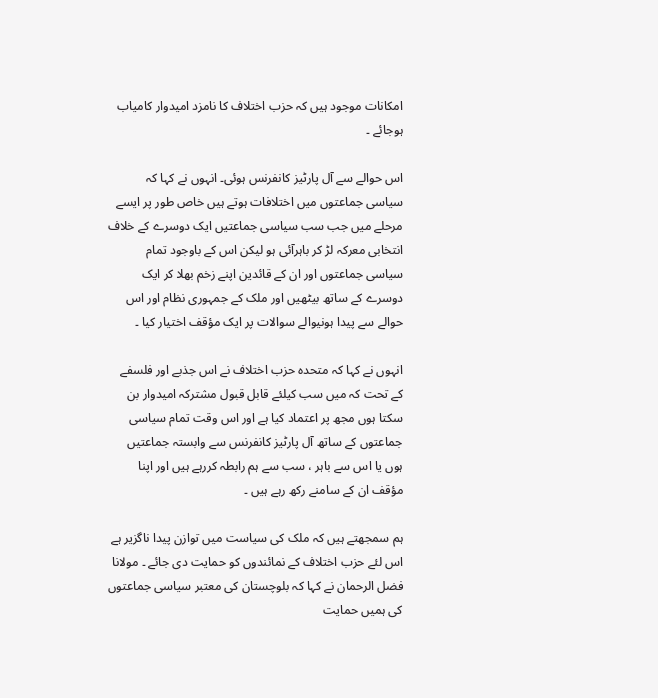امکانات موجود ہیں کہ حزب اختلاف کا نامزد امیدوار کامیاب ہوجائے ۔

اس حوالے سے آل پارٹیز کانفرنس ہوئی۔ انہوں نے کہا کہ سیاسی جماعتوں میں اختلافات ہوتے ہیں خاص طور پر ایسے مرحلے میں جب سب سیاسی جماعتیں ایک دوسرے کے خلاف انتخابی معرکہ لڑ کر باہرآئی ہو لیکن اس کے باوجود تمام سیاسی جماعتوں اور ان کے قائدین اپنے زخم بھلا کر ایک دوسرے کے ساتھ بیٹھیں اور ملک کے جمہوری نظام اور اس حوالے سے پیدا ہونیوالے سوالات پر ایک مؤقف اختیار کیا ۔

انہوں نے کہا کہ متحدہ حزب اختلاف نے اس جذبے اور فلسفے کے تحت کہ میں سب کیلئے قابل قبول مشترکہ امیدوار بن سکتا ہوں مجھ پر اعتماد کیا ہے اور اس وقت تمام سیاسی جماعتوں کے ساتھ آل پارٹیز کانفرنس سے وابستہ جماعتیں ہوں یا اس سے باہر ، سب سے ہم رابطہ کررہے ہیں اور اپنا مؤقف ان کے سامنے رکھ رہے ہیں ۔

ہم سمجھتے ہیں کہ ملک کی سیاست میں توازن پیدا ناگزیر ہے اس لئے حزب اختلاف کے نمائندوں کو حمایت دی جائے ۔ مولانا فضل الرحمان نے کہا کہ بلوچستان کی معتبر سیاسی جماعتوں کی ہمیں حمایت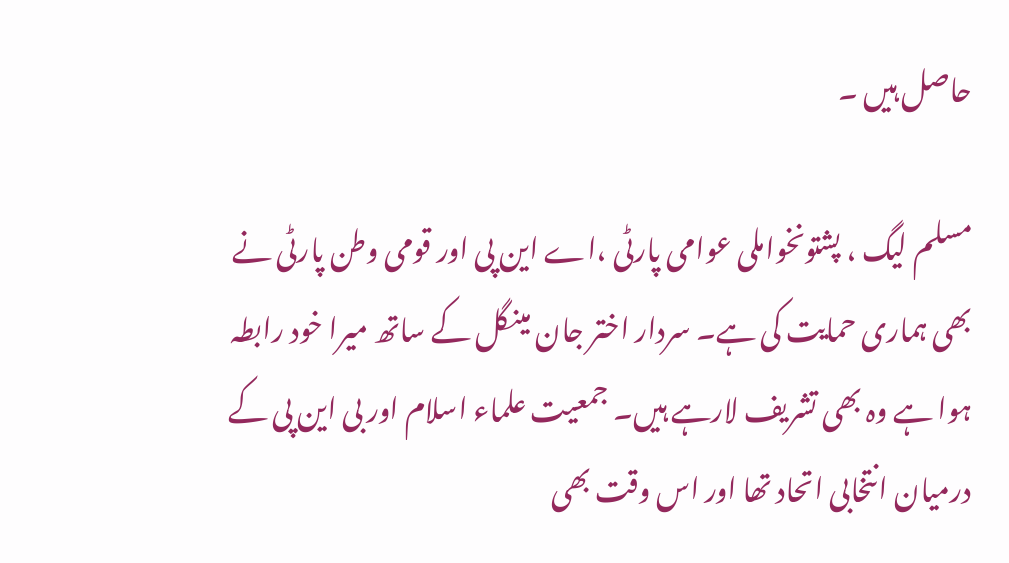حاصل ہیں ۔

مسلم لیگ ، پشتونخواملی عوامی پارٹی ،اے این پی اور قومی وطن پارٹی نے بھی ہماری حمایت کی ہے۔ سردار اختر جان مینگل کے ساتھ میرا خود رابطہ ہوا ہے وہ بھی تشریف لارہے ہیں۔ جمعیت علماء اسلام اور بی این پی کے درمیان انتخابی اتحاد تھا اور اس وقت بھی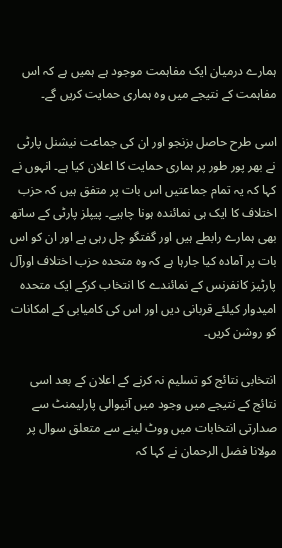ہمارے درمیان ایک مفاہمت موجود ہے ہمیں ہے کہ اس مفاہمت کے نتیجے میں وہ ہماری حمایت کریں گے۔

اسی طرح حاصل بزنجو اور ان کی جماعت نیشنل پارٹی نے بھر پور طور پر ہماری حمایت کا اعلان کیا ہے۔ انہوں نے کہا کہ یہ تمام جماعتیں اس بات پر متفق ہیں کہ حزب اختلاف کا ایک ہی نمائندہ ہونا چاہیے۔ پیپلز پارٹی کے ساتھ بھی ہمارے رابطے ہیں اور گفتگو چل رہی ہے اور ان کو اس بات پر آمادہ کیا جارہا ہے کہ وہ متحدہ حزب اختلاف اورآل پارٹیز کانفرنس کے نمائندے کا انتخاب کرکے ایک متحدہ امیدوار کیلئے قربانی دیں اور اس کی کامیابی کے امکانات کو روشن کریں۔

انتخابی نتائج کو تسلیم نہ کرنے کے اعلان کے بعد اسی نتائج کے نتیجے میں وجود میں آنیوالی پارلیمنٹ سے صدارتی انتخابات میں ووٹ لینے سے متعلق سوال پر مولانا فضل الرحمان نے کہا کہ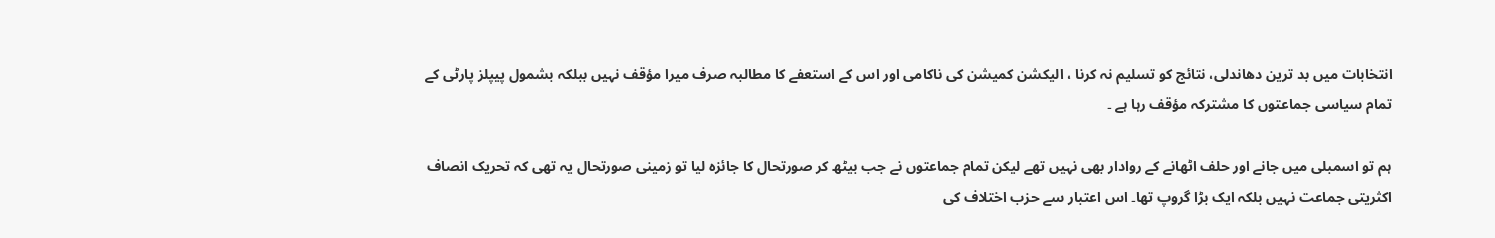انتخابات میں بد ترین دھاندلی، نتائج کو تسلیم نہ کرنا ، الیکشن کمیشن کی ناکامی اور اس کے استعفے کا مطالبہ صرف میرا مؤقف نہیں ببلکہ بشمول پیپلز پارٹی کے تمام سیاسی جماعتوں کا مشترکہ مؤقف رہا ہے ۔

ہم تو اسمبلی میں جانے اور حلف اٹھانے کے روادار بھی نہیں تھے لیکن تمام جماعتوں نے جب بیٹھ کر صورتحال کا جائزہ لیا تو زمینی صورتحال یہ تھی کہ تحریک انصاف اکثریتی جماعت نہیں بلکہ ایک بڑا گروپ تھا۔ اس اعتبار سے حزب اختلاف کی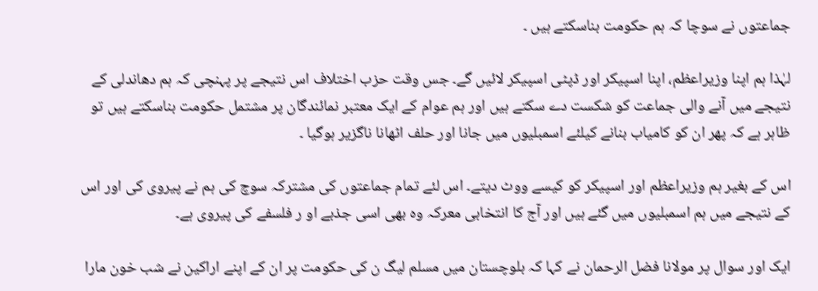جماعتوں نے سوچا کہ ہم حکومت بناسکتے ہیں ۔

لہٰذا ہم اپنا وزیراعظم، اپنا اسپیکر اور ڈپٹی اسپیکر لائیں گے۔ جس وقت حزب اختلاف اس نتیجے پر پہنچی کہ ہم دھاندلی کے نتیجے میں آنے والی جماعت کو شکست دے سکتے ہیں اور ہم عوام کے ایک معتبر نمائندگان پر مشتمل حکومت بناسکتے ہیں تو ظاہر ہے کہ پھر ان کو کامیاب بنانے کیلئے اسمبلیوں میں جانا اور حلف اٹھانا ناگزیر ہوگیا ۔

اس کے بغیر ہم وزیراعظم اور اسپیکر کو کیسے ووٹ دیتے۔ اس لئے تمام جماعتوں کی مشترکہ سوچ کی ہم نے پیروی کی اور اس کے نتیجے میں ہم اسمبلیوں میں گئے ہیں اور آج کا انتخابی معرکہ وہ بھی اسی جذبے او ر فلسفے کی پیروی ہے۔

ایک اور سوال پر مولانا فضل الرحمان نے کہا کہ بلوچستان میں مسلم لیگ ن کی حکومت پر ان کے اپنے اراکین نے شب خون مارا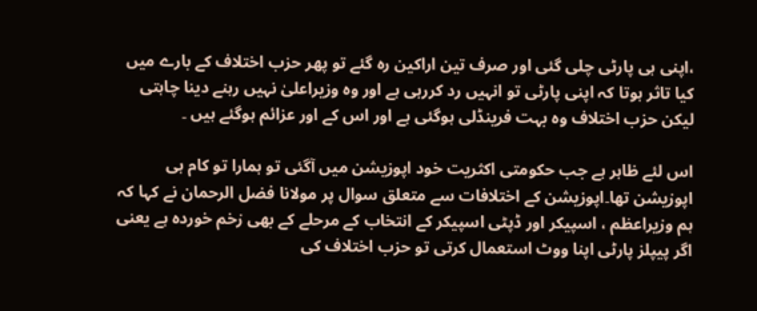،اپنی ہی پارٹی چلی گئی اور صرف تین اراکین رہ گئے تو پھر حزب اختلاف کے بارے میں کیا تاثر ہوتا کہ اپنی پارٹی تو انہیں رد کررہی ہے اور وہ وزیراعلیٰ نہیں رہنے دینا چاہتی لیکن حزب اختلاف وہ بہت فرینڈلی ہوگئی ہے اور اس کے اور عزائم ہوگئے ہیں ۔

اس لئے ظاہر ہے جب حکومتی اکثریت خود اپوزیشن میں آگئی تو ہمارا تو کام ہی اپوزیشن تھا۔اپوزیشن کے اختلافات سے متعلق سوال پر مولانا فضل الرحمان نے کہا کہ ہم وزیراعظم ، اسپیکر اور ڈپٹی اسپیکر کے انتخاب کے مرحلے کے بھی زخم خوردہ ہے یعنی اگر پیپلز پارٹی اپنا ووٹ استعمال کرتی تو حزب اختلاف کی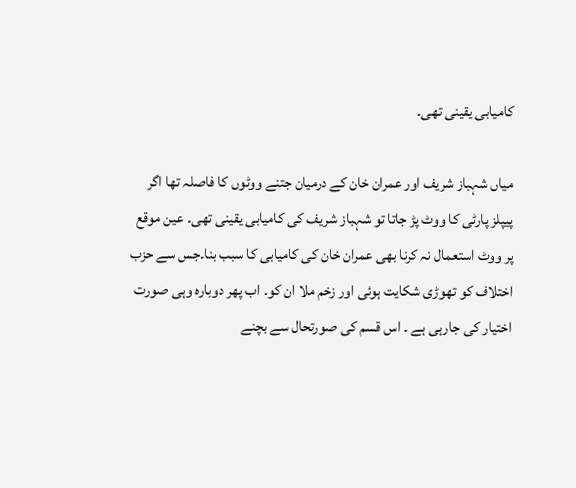کامیابی یقینی تھی۔

میاں شہباز شریف اور عمران خان کے درمیان جتنے ووٹوں کا فاصلہ تھا اگر پیپلز پارٹی کا ووٹ پڑ جاتا تو شہباز شریف کی کامیابی یقینی تھی۔ عین موقع پر ووٹ استعمال نہ کرنا بھی عمران خان کی کامیابی کا سبب بنا۔جس سے حزب اختلاف کو تھوڑی شکایت ہوئی اور زخم ملا ان کو۔ اب پھر دوبارہ وہی صورت اختیار کی جارہی ہے ۔ اس قسم کی صورتحال سے بچنے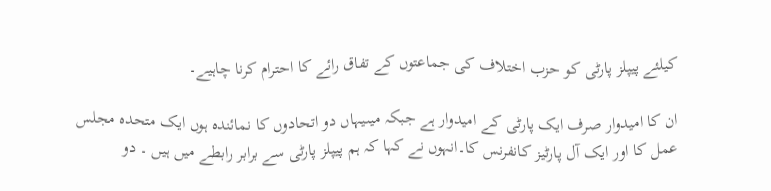کیلئے پیپلز پارٹی کو حزب اختلاف کی جماعتوں کے تفاق رائے کا احترام کرنا چاہیے۔

ان کا امیدوار صرف ایک پارٹی کے امیدوار ہے جبکہ میںیہاں دو اتحادوں کا نمائندہ ہوں ایک متحدہ مجلس عمل کا اور ایک آل پارٹیز کانفرنس کا۔انہوں نے کہا کہ ہم پیپلز پارٹی سے برابر رابطے میں ہیں ۔ دو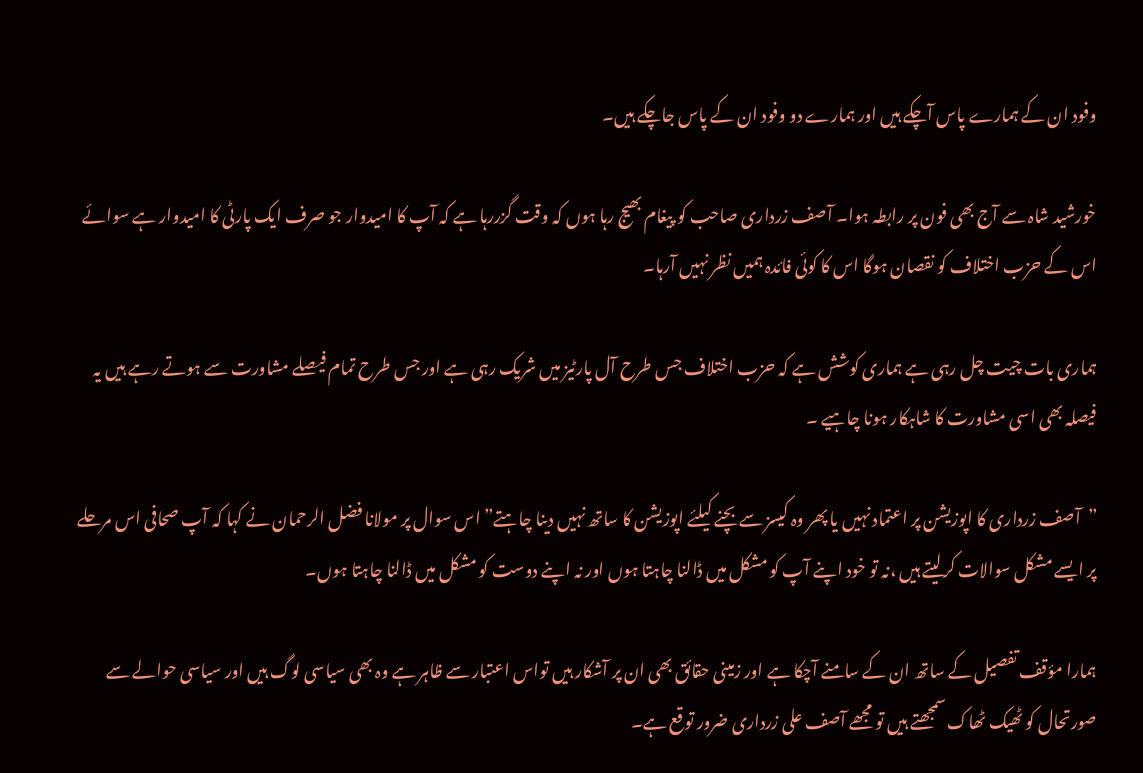وفود ان کے ہمارے پاس آچکے ہیں اور ہمارے دو وفود ان کے پاس جاچکے ہیں۔

خورشید شاہ سے آج بھی فون پر رابطہ ہوا۔ آصف زرداری صاحب کو پیغام بھیج رہا ہوں کہ وقت گزررہا ہے کہ آپ کا امیدوار جو صرف ایک پارٹی کا امیدوار ہے سوائے اس کے حزب اختلاف کو نقصان ہوگا اس کا کوئی فائدہ ہمیں نظر نہیں آرہا۔

ہماری بات چیت چل رہی ہے ہماری کوشش ہے کہ حزب اختلاف جس طرح آل پارٹیز میں شریک رہی ہے اور جس طرح تمام فیصلے مشاورت سے ہوتے رہے ہیں یہ فیصلہ بھی اسی مشاورت کا شاہکار ہونا چاہیے ۔

”آصف زرداری کا اپوزیشن پر اعتماد نہیں یا پھر وہ کیسز سے بچنے کیلئے اپوزیشن کا ساتھ نہیں دینا چاہتے” اس سوال پر مولانا فضل الرحمان نے کہا کہ آپ صحافی اس مرحلے پر ایسے مشکل سوالات کرلیتے ہیں ،نہ تو خود اپنے آپ کو مشکل میں ڈالنا چاہتا ہوں اور نہ اپنے دوست کو مشکل میں ڈالنا چاہتا ہوں۔

ہمارا مؤقف تفصیل کے ساتھ ان کے سامنے آچکا ہے اور زمینی حقائق بھی ان پر آشکار ہیں تواس اعتبار سے ظاہر ہے وہ بھی سیاسی لوگ ہیں اور سیاسی حوالے سے صورتحال کو ٹھیک ٹھاک سمجھتے ہیں تو مجھے آصف علی زرداری ضرور توقع ہے۔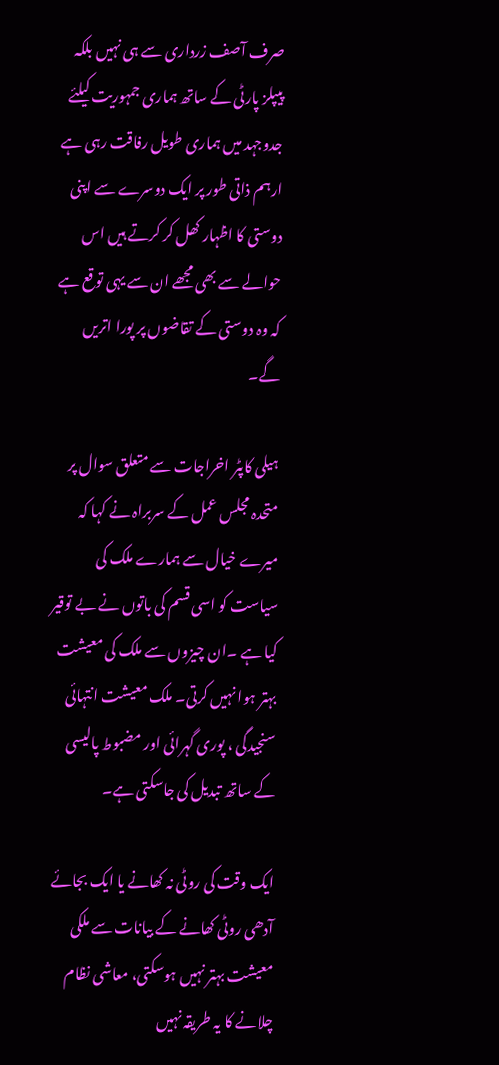صرف آصف زرداری سے ہی نہیں بلکہ پیپلز پارٹی کے ساتھ ہماری جمہوریت کیلئے جدوجہد میں ہماری طویل رفاقت رہی ہے ارہم ذاتی طور پر ایک دوسرے سے اپنی دوستی کا اظہار کھل کر کرتے ہیں اس حوالے سے بھی مجھے ان سے یہی توقع ہے کہ وہ دوستی کے تقاضوں پر پورا اتریں گے۔

ہیلی کاپٹر اخراجات سے متعلق سوال پر متحدہ مجلس عمل کے سربراہ نے کہا کہ میرے خیال سے ہمارے ملک کی سیاست کو اسی قسم کی باتوں نے بے توقیر کیا ہے ۔ان چیزوں سے ملک کی معیشت بہتر ہوا نہیں کرتی۔ ملک معیشت انتہائی سنجیدگی ، پوری گہرائی اور مضبوط پالیسی کے ساتھ تبدیل کی جاسکتی ہے۔

ایک وقت کی روٹی نہ کھانے یا ایک بجائے آدھی روٹی کھانے کے بیانات سے ملکی معیشت بہتر نہیں ہوسکتی، معاشی نظام چلانے کا یہ طریقہ نہیں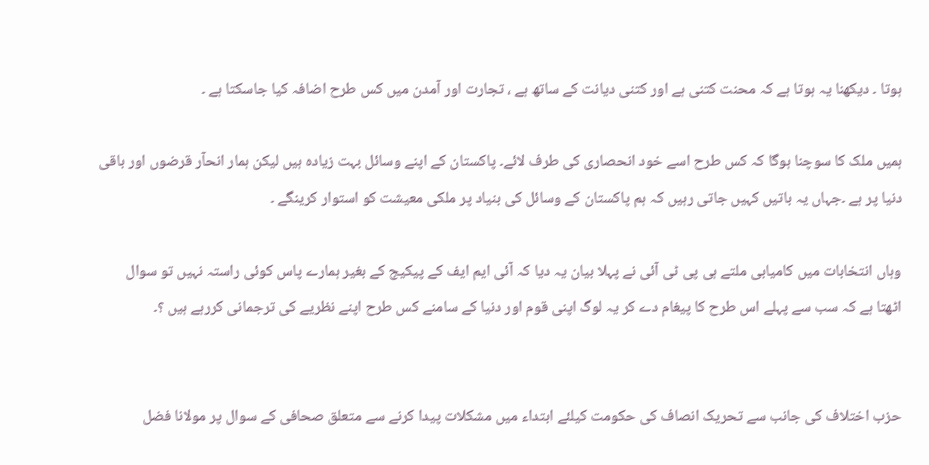ہوتا ۔ دیکھنا یہ ہوتا ہے کہ محنت کتنی ہے اور کتنی دیانت کے ساتھ ہے ، تجارت اور آمدن میں کس طرح اضافہ کیا جاسکتا ہے ۔

ہمیں ملک کا سوچنا ہوگا کہ کس طرح اسے خود انحصاری کی طرف لائے۔ پاکستان کے اپنے وسائل بہت زیادہ ہیں لیکن ہمار انحآر قرضوں اور باقی دنیا پر ہے ۔جہاں یہ باتیں کہیں جاتی رہیں کہ ہم پاکستان کے وسائل کی بنیاد پر ملکی معیشت کو استوار کرینگے ۔

وہاں انتخابات میں کامیابی ملتے ہی پی ٹی آئی نے پہلا بیان یہ دیا کہ آئی ایم ایف کے پیکیج کے بغیر ہمارے پاس کوئی راستہ نہیں تو سوال اٹھتا ہے کہ سب سے پہلے اس طرح کا پیغام دے کر یہ لوگ اپنی قوم اور دنیا کے سامنے کس طرح اپنے نظریے کی ترجمانی کررہے ہیں ؟۔


حزب اختلاف کی جانب سے تحریک انصاف کی حکومت کیلئے ابتداء میں مشکلات پیدا کرنے سے متعلق صحافی کے سوال پر مولانا فضل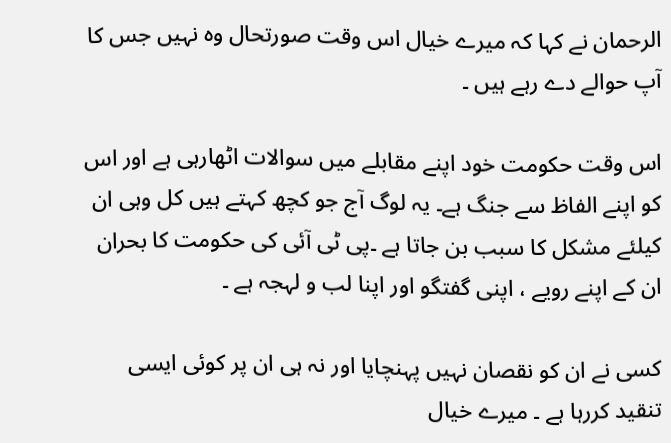الرحمان نے کہا کہ میرے خیال اس وقت صورتحال وہ نہیں جس کا آپ حوالے دے رہے ہیں ۔

اس وقت حکومت خود اپنے مقابلے میں سوالات اٹھارہی ہے اور اس کو اپنے الفاظ سے جنگ ہے۔ یہ لوگ آج جو کچھ کہتے ہیں کل وہی ان کیلئے مشکل کا سبب بن جاتا ہے ۔پی ٹی آئی کی حکومت کا بحران ان کے اپنے رویے ، اپنی گفتگو اور اپنا لب و لہجہ ہے ۔

کسی نے ان کو نقصان نہیں پہنچایا اور نہ ہی ان پر کوئی ایسی تنقید کررہا ہے ۔ میرے خیال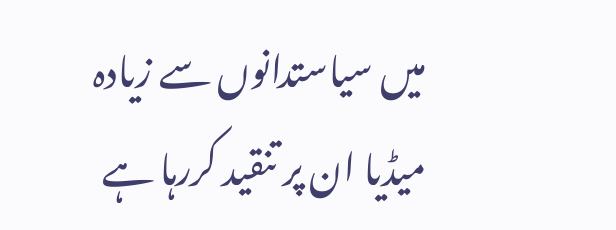میں سیاستدانوں سے زیادہ میڈیا ان پر تنقید کررہا ہے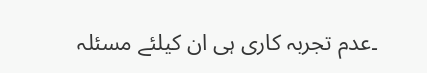۔عدم تجربہ کاری ہی ان کیلئے مسئلہ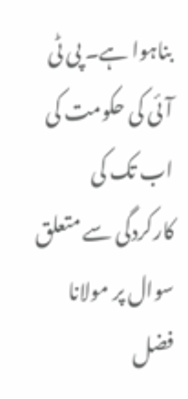بناہوا ہے۔ پی ٹی آئی کی حکومت کی اب تک کی کارکردگی سے متعلق سوال پر مولانا فضل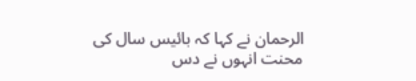الرحمان نے کہا کہ بائیس سال کی محنت انہوں نے دس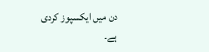دن میں ایکسپوز کردی ہے۔